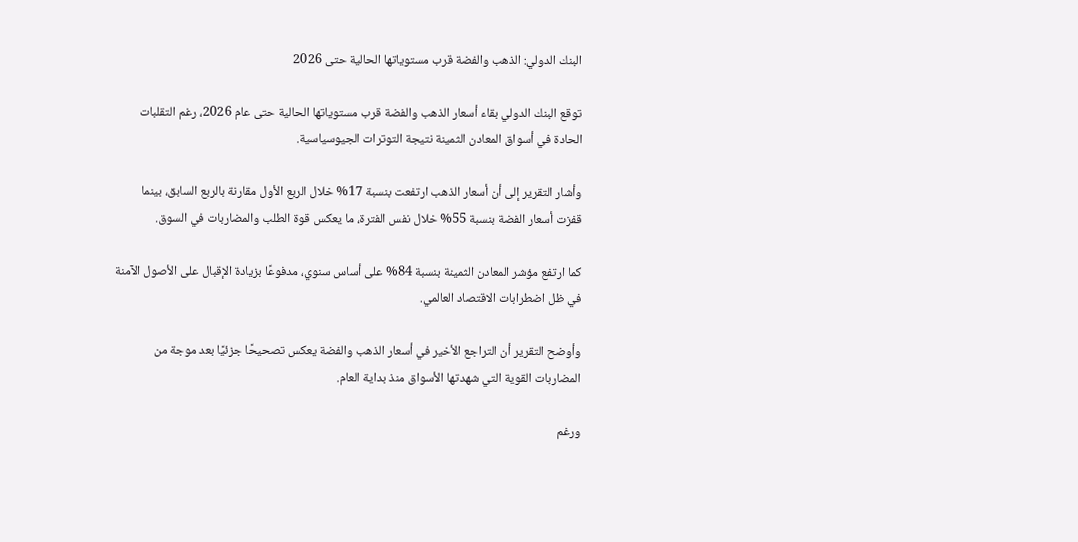البنك الدولي: الذهب والفضة قرب مستوياتها الحالية حتى 2026

توقع البنك الدولي بقاء أسعار الذهب والفضة قرب مستوياتها الحالية حتى عام 2026، رغم التقلبات الحادة في أسواق المعادن الثمينة نتيجة التوترات الجيوسياسية.

وأشار التقرير إلى أن أسعار الذهب ارتفعت بنسبة 17% خلال الربع الأول مقارنة بالربع السابق، بينما قفزت أسعار الفضة بنسبة 55% خلال نفس الفترة، ما يعكس قوة الطلب والمضاربات في السوق.

كما ارتفع مؤشر المعادن الثمينة بنسبة 84% على أساس سنوي، مدفوعًا بزيادة الإقبال على الأصول الآمنة في ظل اضطرابات الاقتصاد العالمي.

وأوضح التقرير أن التراجع الأخير في أسعار الذهب والفضة يعكس تصحيحًا جزئيًا بعد موجة من المضاربات القوية التي شهدتها الأسواق منذ بداية العام.

ورغم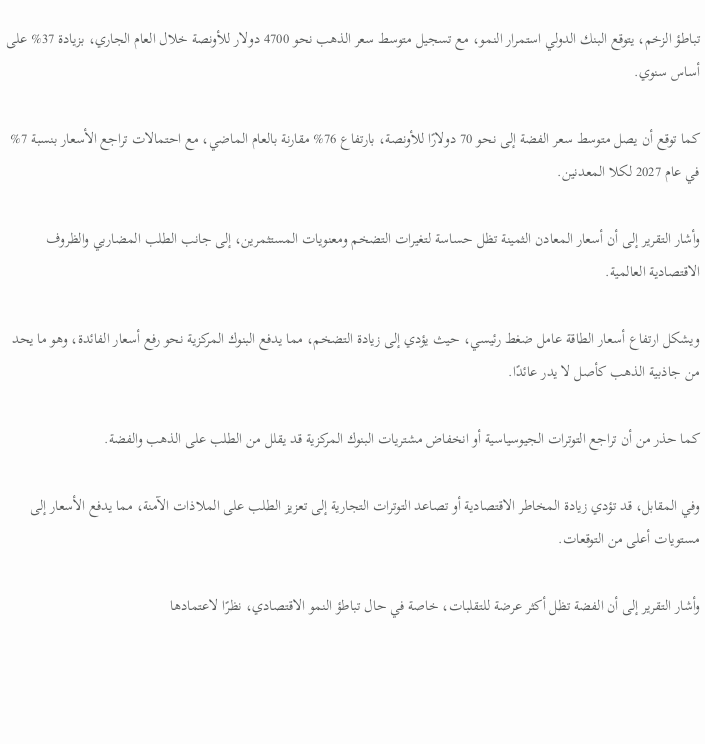تباطؤ الزخم، يتوقع البنك الدولي استمرار النمو، مع تسجيل متوسط سعر الذهب نحو 4700 دولار للأونصة خلال العام الجاري، بزيادة 37% على أساس سنوي.

كما توقع أن يصل متوسط سعر الفضة إلى نحو 70 دولارًا للأونصة، بارتفاع 76% مقارنة بالعام الماضي، مع احتمالات تراجع الأسعار بنسبة 7% في عام 2027 لكلا المعدنين.

وأشار التقرير إلى أن أسعار المعادن الثمينة تظل حساسة لتغيرات التضخم ومعنويات المستثمرين، إلى جانب الطلب المضاربي والظروف الاقتصادية العالمية.

ويشكل ارتفاع أسعار الطاقة عامل ضغط رئيسي، حيث يؤدي إلى زيادة التضخم، مما يدفع البنوك المركزية نحو رفع أسعار الفائدة، وهو ما يحد من جاذبية الذهب كأصل لا يدر عائدًا.

كما حذر من أن تراجع التوترات الجيوسياسية أو انخفاض مشتريات البنوك المركزية قد يقلل من الطلب على الذهب والفضة.

وفي المقابل، قد تؤدي زيادة المخاطر الاقتصادية أو تصاعد التوترات التجارية إلى تعزيز الطلب على الملاذات الآمنة، مما يدفع الأسعار إلى مستويات أعلى من التوقعات.

وأشار التقرير إلى أن الفضة تظل أكثر عرضة للتقلبات، خاصة في حال تباطؤ النمو الاقتصادي، نظرًا لاعتمادها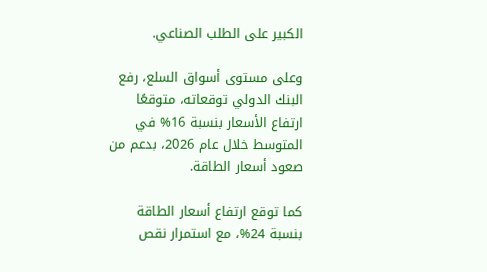الكبير على الطلب الصناعي.

وعلى مستوى أسواق السلع، رفع البنك الدولي توقعاته، متوقعًا ارتفاع الأسعار بنسبة 16% في المتوسط خلال عام 2026، بدعم من صعود أسعار الطاقة.

كما توقع ارتفاع أسعار الطاقة بنسبة 24%، مع استمرار نقص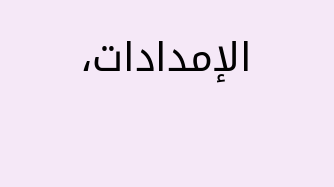الإمدادات،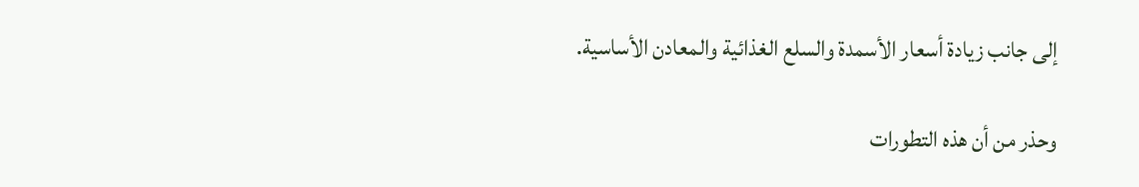إلى جانب زيادة أسعار الأسمدة والسلع الغذائية والمعادن الأساسية.

وحذر من أن هذه التطورات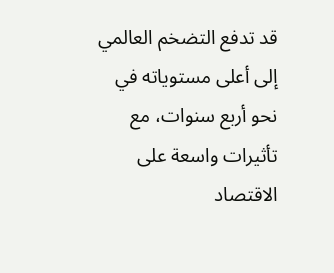قد تدفع التضخم العالمي إلى أعلى مستوياته في نحو أربع سنوات، مع تأثيرات واسعة على الاقتصاد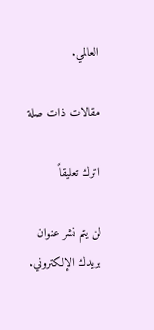العالمي.

مقالات ذات صلة

اترك تعليقاً

لن يتم نشر عنوان بريدك الإلكتروني.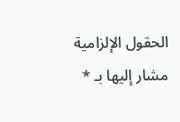الحقول الإلزامية مشار إليها بـ *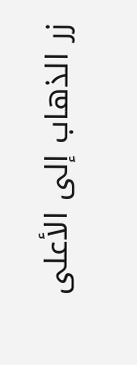زر الذهاب إلى الأعلى